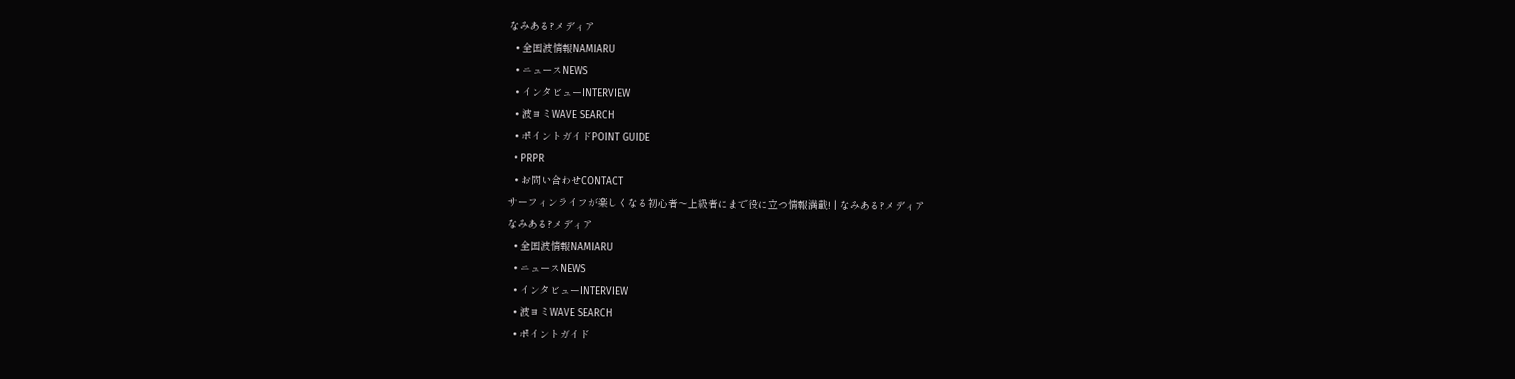なみある?メディア
  • 全国波情報NAMIARU
  • ニュースNEWS
  • インタビューINTERVIEW
  • 波ヨミWAVE SEARCH
  • ポイントガイドPOINT GUIDE
  • PRPR
  • お問い合わせCONTACT
サーフィンライフが楽しくなる初心者〜上級者にまで役に立つ情報満載! | なみある?メディア
なみある?メディア
  • 全国波情報NAMIARU
  • ニュースNEWS
  • インタビューINTERVIEW
  • 波ヨミWAVE SEARCH
  • ポイントガイド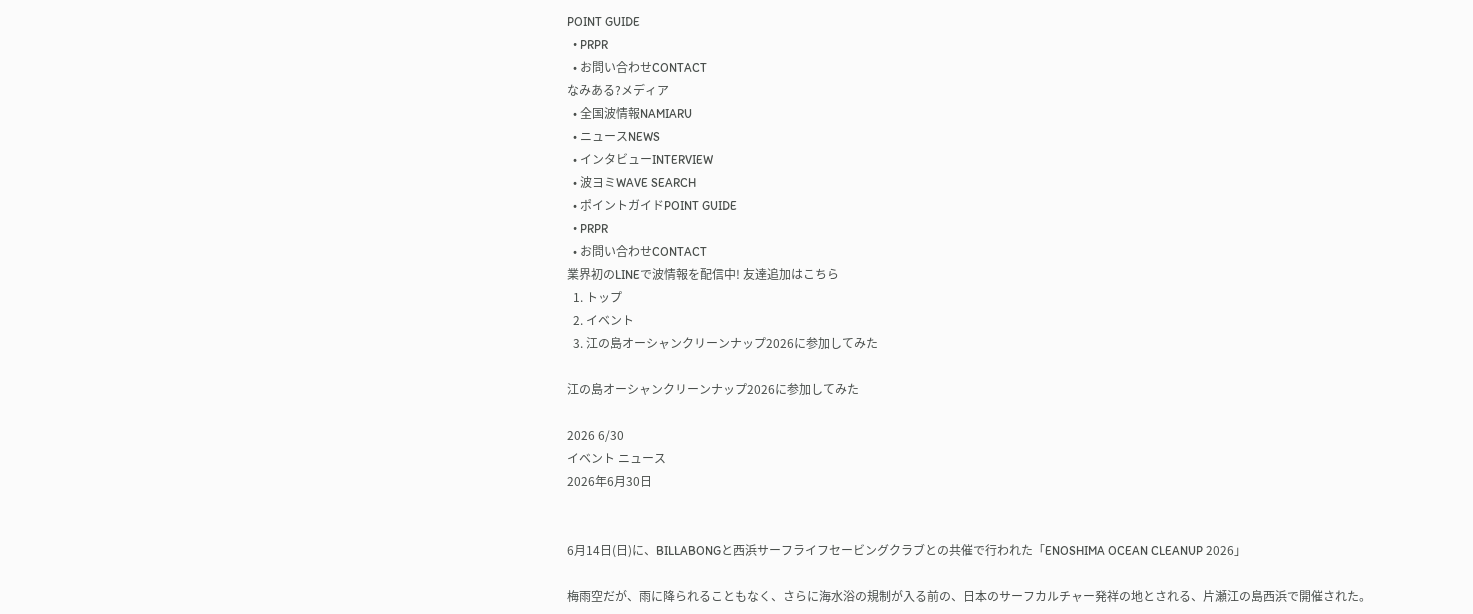POINT GUIDE
  • PRPR
  • お問い合わせCONTACT
なみある?メディア
  • 全国波情報NAMIARU
  • ニュースNEWS
  • インタビューINTERVIEW
  • 波ヨミWAVE SEARCH
  • ポイントガイドPOINT GUIDE
  • PRPR
  • お問い合わせCONTACT
業界初のLINEで波情報を配信中! 友達追加はこちら
  1. トップ
  2. イベント
  3. 江の島オーシャンクリーンナップ2026に参加してみた

江の島オーシャンクリーンナップ2026に参加してみた

2026 6/30
イベント ニュース
2026年6月30日


6月14日(日)に、BILLABONGと西浜サーフライフセービングクラブとの共催で行われた「ENOSHIMA OCEAN CLEANUP 2026」

梅雨空だが、雨に降られることもなく、さらに海水浴の規制が入る前の、日本のサーフカルチャー発祥の地とされる、片瀬江の島西浜で開催された。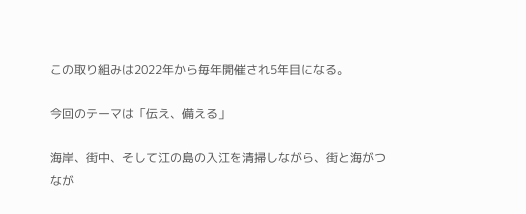この取り組みは2022年から毎年開催され5年目になる。

今回のテーマは「伝え、備える」

海岸、街中、そして江の島の入江を清掃しながら、街と海がつなが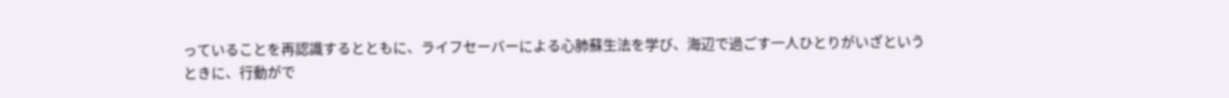っていることを再認識するとともに、ライフセーバーによる心肺蘇生法を学び、海辺で過ごす一人ひとりがいざというときに、行動がで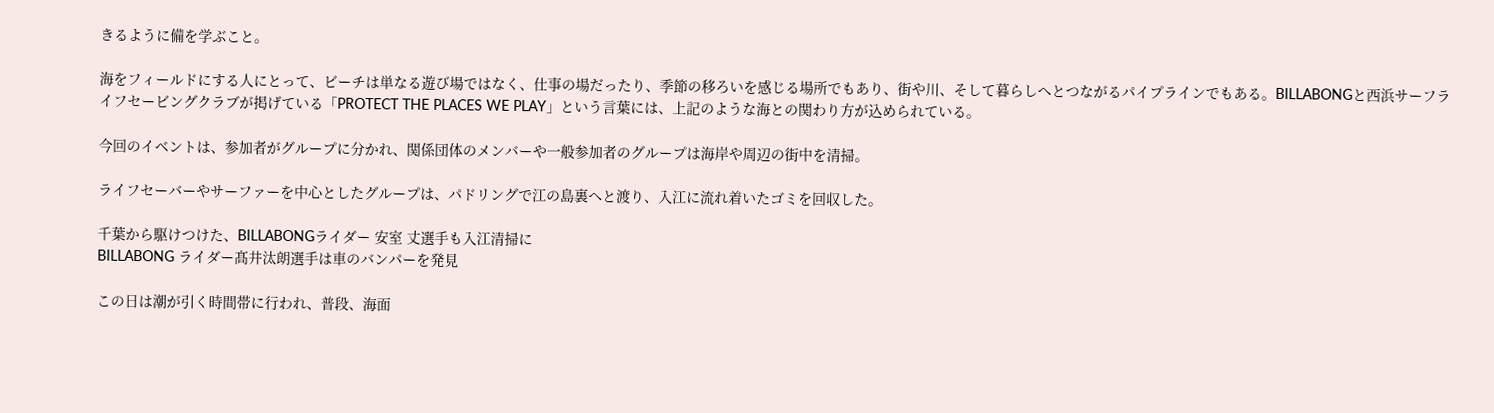きるように備を学ぶこと。

海をフィールドにする人にとって、ビーチは単なる遊び場ではなく、仕事の場だったり、季節の移ろいを感じる場所でもあり、街や川、そして暮らしへとつながるパイプラインでもある。BILLABONGと西浜サーフライフセービングクラブが掲げている「PROTECT THE PLACES WE PLAY」という言葉には、上記のような海との関わり方が込められている。

今回のイベントは、参加者がグループに分かれ、関係団体のメンバーや一般参加者のグループは海岸や周辺の街中を清掃。

ライフセーバーやサーファーを中心としたグループは、パドリングで江の島裏へと渡り、入江に流れ着いたゴミを回収した。

千葉から駆けつけた、BILLABONGライダー 安室 丈選手も入江清掃に
BILLABONG ライダー髙井汰朗選手は車のバンパーを発見

この日は潮が引く時間帯に行われ、普段、海面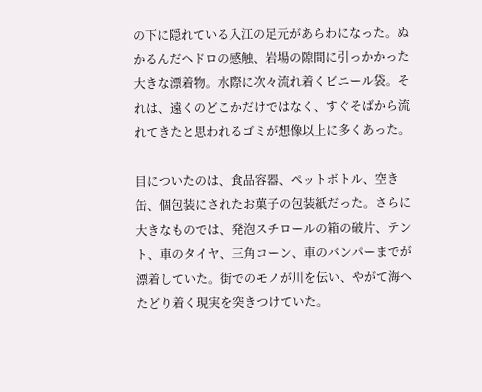の下に隠れている入江の足元があらわになった。ぬかるんだヘドロの感触、岩場の隙間に引っかかった大きな漂着物。水際に次々流れ着くビニール袋。それは、遠くのどこかだけではなく、すぐそばから流れてきたと思われるゴミが想像以上に多くあった。

目についたのは、食品容器、ペットボトル、空き缶、個包装にされたお菓子の包装紙だった。さらに大きなものでは、発泡スチロールの箱の破片、テント、車のタイヤ、三角コーン、車のバンパーまでが漂着していた。街でのモノが川を伝い、やがて海へたどり着く現実を突きつけていた。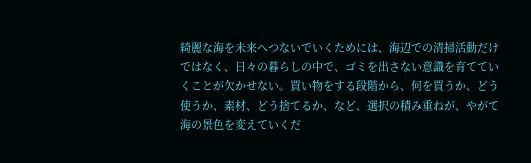綺麗な海を未来へつないでいくためには、海辺での清掃活動だけではなく、日々の暮らしの中で、ゴミを出さない意識を育てていくことが欠かせない。買い物をする段階から、何を買うか、どう使うか、素材、どう捨てるか、など、選択の積み重ねが、やがて海の景色を変えていくだ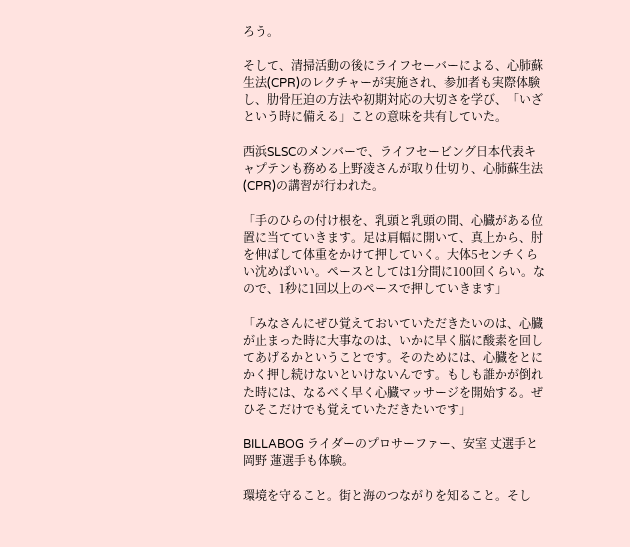ろう。

そして、清掃活動の後にライフセーバーによる、心肺蘇生法(CPR)のレクチャーが実施され、参加者も実際体験し、肋骨圧迫の方法や初期対応の大切さを学び、「いざという時に備える」ことの意味を共有していた。

西浜SLSCのメンバーで、ライフセービング日本代表キャプテンも務める上野凌さんが取り仕切り、心肺蘇生法(CPR)の講習が行われた。

「手のひらの付け根を、乳頭と乳頭の間、心臓がある位置に当てていきます。足は肩幅に開いて、真上から、肘を伸ばして体重をかけて押していく。大体5センチくらい沈めばいい。ペースとしては1分間に100回くらい。なので、1秒に1回以上のペースで押していきます」

「みなさんにぜひ覚えておいていただきたいのは、心臓が止まった時に大事なのは、いかに早く脳に酸素を回してあげるかということです。そのためには、心臓をとにかく押し続けないといけないんです。もしも誰かが倒れた時には、なるべく早く心臓マッサージを開始する。ぜひそこだけでも覚えていただきたいです」

BILLABOG ライダーのプロサーファー、安室 丈選手と岡野 蓮選手も体験。

環境を守ること。街と海のつながりを知ること。そし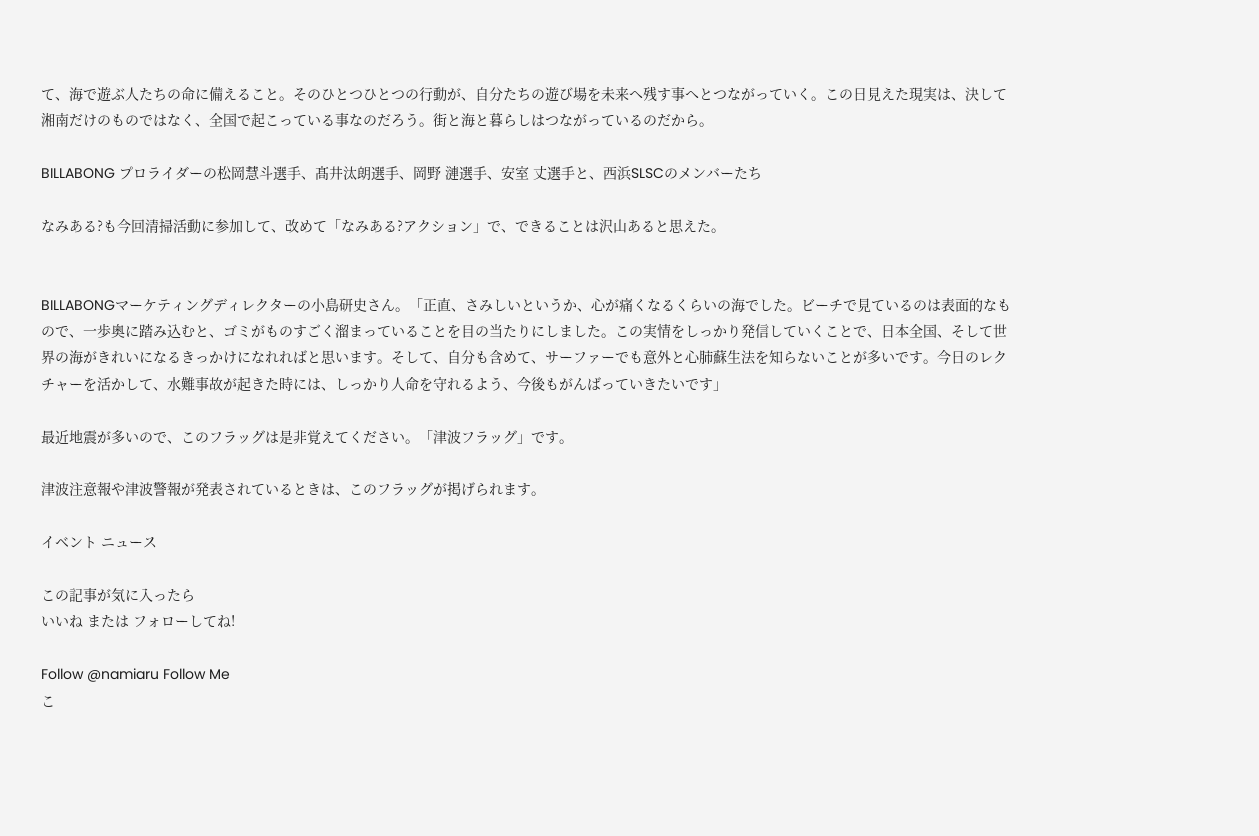て、海で遊ぶ人たちの命に備えること。そのひとつひとつの行動が、自分たちの遊び場を未来へ残す事へとつながっていく。この日見えた現実は、決して湘南だけのものではなく、全国で起こっている事なのだろう。街と海と暮らしはつながっているのだから。

BILLABONG プロライダーの松岡慧斗選手、髙井汰朗選手、岡野 漣選手、安室 丈選手と、西浜SLSCのメンバーたち

なみある?も今回清掃活動に参加して、改めて「なみある?アクション」で、できることは沢山あると思えた。


BILLABONGマーケティングディレクターの小島研史さん。「正直、さみしいというか、心が痛くなるくらいの海でした。ビーチで見ているのは表面的なもので、一歩奥に踏み込むと、ゴミがものすごく溜まっていることを目の当たりにしました。この実情をしっかり発信していくことで、日本全国、そして世界の海がきれいになるきっかけになれればと思います。そして、自分も含めて、サーファーでも意外と心肺蘇生法を知らないことが多いです。今日のレクチャーを活かして、水難事故が起きた時には、しっかり人命を守れるよう、今後もがんばっていきたいです」

最近地震が多いので、このフラッグは是非覚えてください。「津波フラッグ」です。

津波注意報や津波警報が発表されているときは、このフラッグが掲げられます。

イベント ニュース

この記事が気に入ったら
いいね または フォローしてね!

Follow @namiaru Follow Me
こ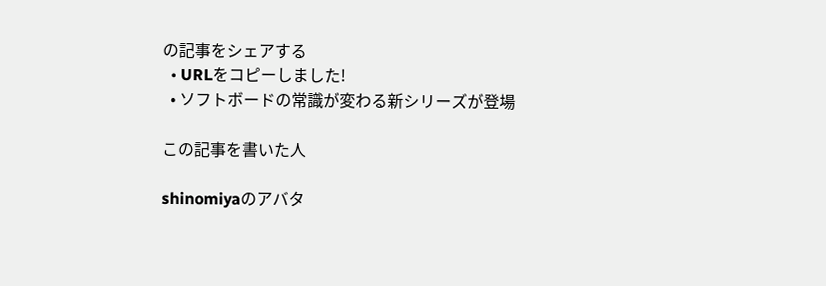の記事をシェアする
  • URLをコピーしました!
  • ソフトボードの常識が変わる新シリーズが登場

この記事を書いた人

shinomiyaのアバタ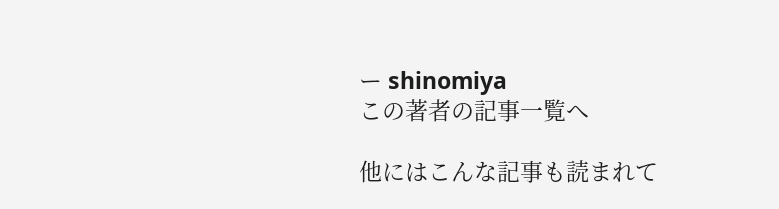ー shinomiya
この著者の記事一覧へ

他にはこんな記事も読まれて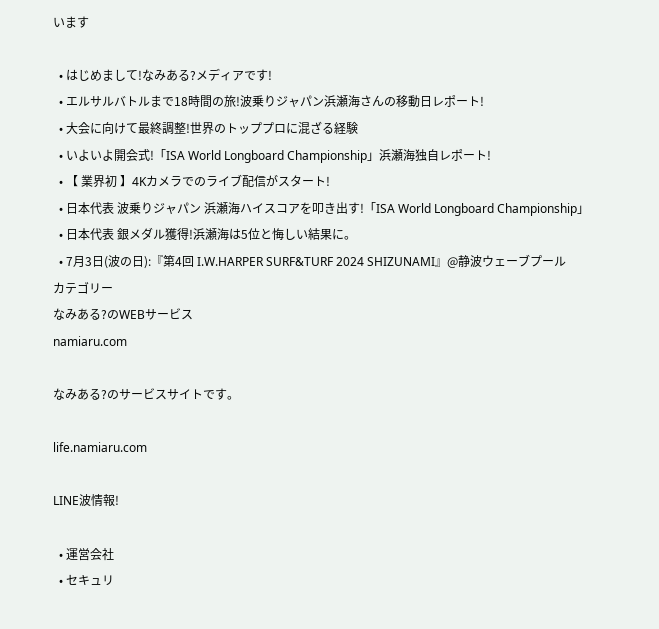います

  • はじめまして!なみある?メディアです!
  • エルサルバトルまで18時間の旅!波乗りジャパン浜瀬海さんの移動日レポート!
  • 大会に向けて最終調整!世界のトッププロに混ざる経験
  • いよいよ開会式!「ISA World Longboard Championship」浜瀬海独自レポート!
  • 【 業界初 】4Kカメラでのライブ配信がスタート!
  • 日本代表 波乗りジャパン 浜瀬海ハイスコアを叩き出す!「ISA World Longboard Championship」
  • 日本代表 銀メダル獲得!浜瀬海は5位と悔しい結果に。
  • 7月3日(波の日):『第4回 I.W.HARPER SURF&TURF 2024 SHIZUNAMI』@静波ウェーブプール
カテゴリー
なみある?のWEBサービス
namiaru.com

なみある?のサービスサイトです。

life.namiaru.com

LINE波情報!

  • 運営会社
  • セキュリ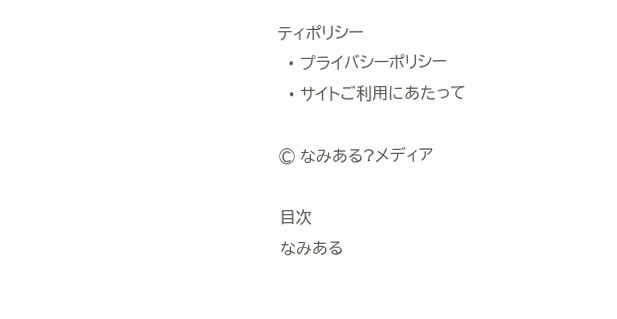ティポリシー
  • プライバシーポリシー
  • サイトご利用にあたって

© なみある?メディア

目次
なみある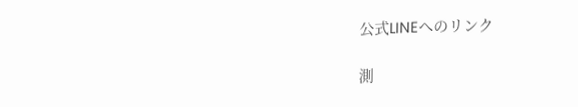公式LINEへのリンク

測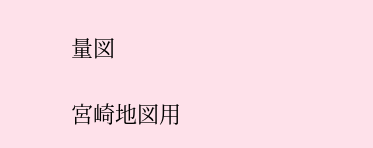量図

宮崎地図用